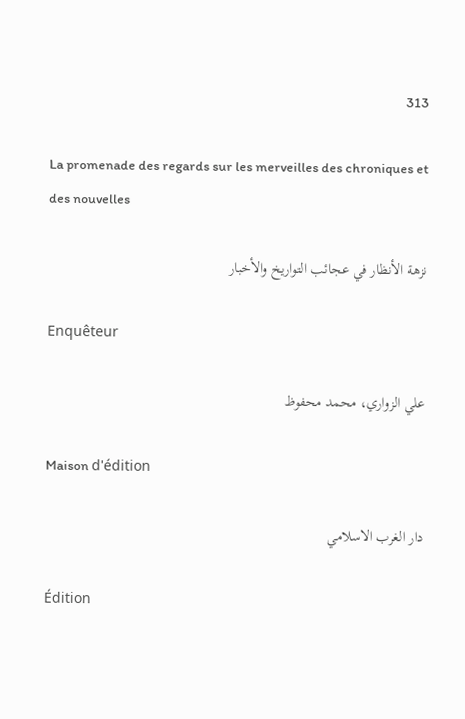313

La promenade des regards sur les merveilles des chroniques et des nouvelles

نزهة الأنظار في عجائب التواريخ والأخبار

Enquêteur

علي الزواري، محمد محفوظ

Maison d'édition

دار الغرب الاسلامي

Édition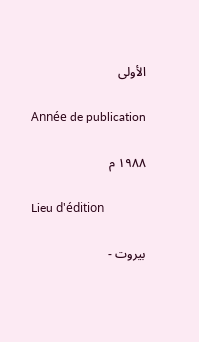الأولى

Année de publication

١٩٨٨ م

Lieu d'édition

بيروت -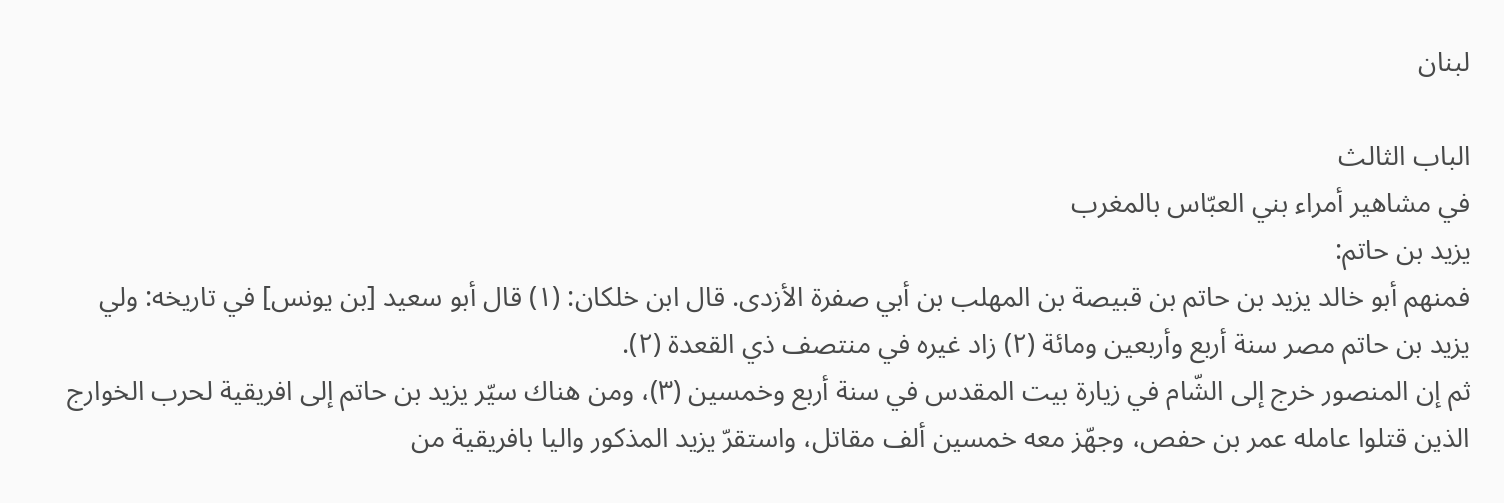لبنان

الباب الثالث
في مشاهير أمراء بني العبّاس بالمغرب
يزيد بن حاتم:
فمنهم أبو خالد يزيد بن حاتم بن قبيصة بن المهلب بن أبي صفرة الأزدى. قال ابن خلكان: (١) قال أبو سعيد [بن يونس] في تاريخه: ولي يزيد بن حاتم مصر سنة أربع وأربعين ومائة (٢) زاد غيره في منتصف ذي القعدة (٢).
ثم إن المنصور خرج إلى الشّام في زيارة بيت المقدس في سنة أربع وخمسين (٣)، ومن هناك سيّر يزيد بن حاتم إلى افريقية لحرب الخوارج الذين قتلوا عامله عمر بن حفص، وجهّز معه خمسين ألف مقاتل، واستقرّ يزيد المذكور واليا بافريقية من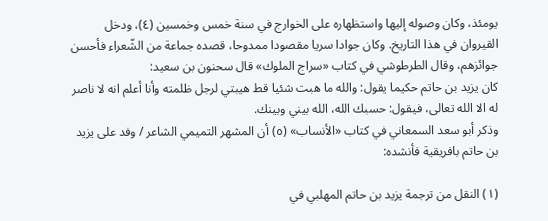يومئذ، وكان وصوله إليها واستظهاره على الخوارج في سنة خمس وخمسين (٤)، ودخل القيروان في هذا التاريخ. وكان جوادا سريا مقصودا ممدوحا، قصده جماعة من الشّعراء فأحسن جوائزهم، وقال الطرطوشي في كتاب «سراج الملوك» قال سحنون بن سعيد:
كان يزيد بن حاتم حكيما يقول: والله ما هبت شئيا قط هيبتي لرجل ظلمته وأنا أعلم انه لا ناصر له الا الله تعالى، فيقول: حسبك الله، الله بيني وبينك.
وذكر أبو سعد السمعاني في كتاب «الأنساب» (٥) أن المشهر التميمي الشاعر / وفد على يزيد بن حاتم بافريقية فأنشده:

(١) النقل من ترجمة يزيد بن حاتم المهلبي في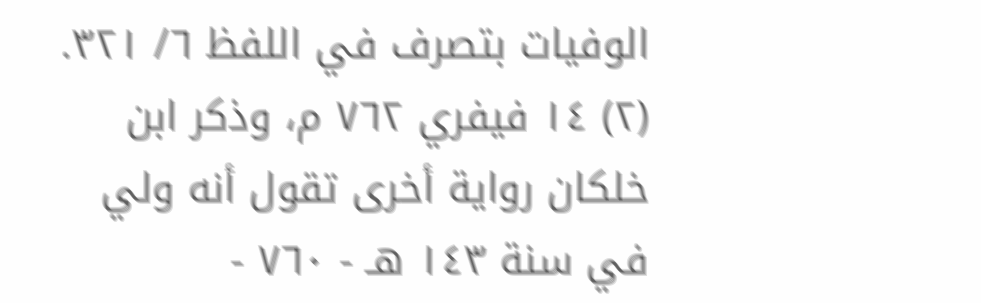الوفيات بتصرف في اللفظ ٦/ ٣٢١.
(٢) ١٤ فيفري ٧٦٢ م، وذكر ابن خلكان رواية أخرى تقول أنه ولي في سنة ١٤٣ هـ - ٧٦٠ -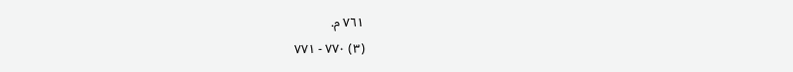٧٦١ م.
(٣) ٧٧٠ - ٧٧١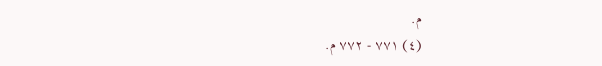م.
(٤) ٧٧١ - ٧٧٢ م.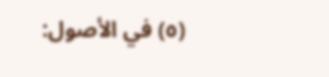(٥) في الأصول: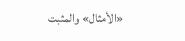«الأمثال» والمثبت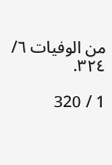من الوفيات ٦/ ٣٢٤.

1 / 320